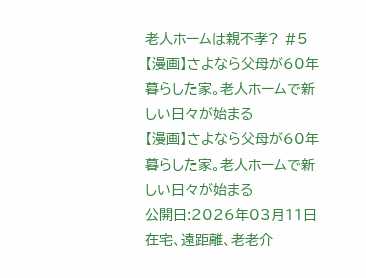老人ホームは親不孝? #5
【漫画】さよなら父母が60年暮らした家。老人ホームで新しい日々が始まる
【漫画】さよなら父母が60年暮らした家。老人ホームで新しい日々が始まる
公開日:2026年03月11日
在宅、遠距離、老老介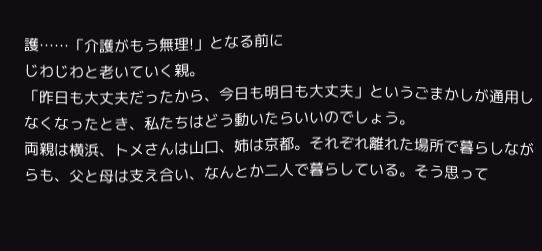護……「介護がもう無理!」となる前に
じわじわと老いていく親。
「昨日も大丈夫だったから、今日も明日も大丈夫」というごまかしが通用しなくなったとき、私たちはどう動いたらいいのでしょう。
両親は横浜、トメさんは山口、姉は京都。それぞれ離れた場所で暮らしながらも、父と母は支え合い、なんとか二人で暮らしている。そう思って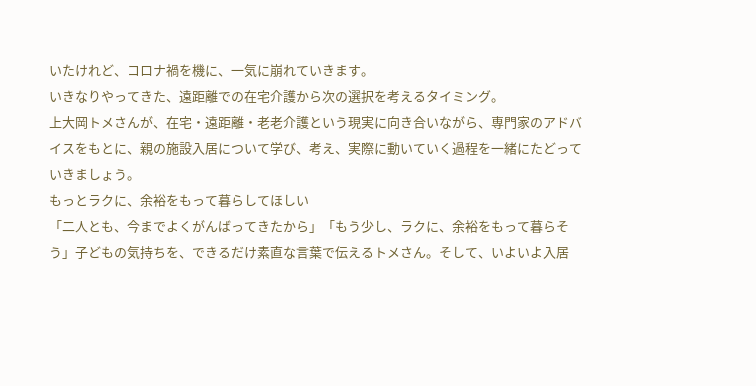いたけれど、コロナ禍を機に、一気に崩れていきます。
いきなりやってきた、遠距離での在宅介護から次の選択を考えるタイミング。
上大岡トメさんが、在宅・遠距離・老老介護という現実に向き合いながら、専門家のアドバイスをもとに、親の施設入居について学び、考え、実際に動いていく過程を一緒にたどっていきましょう。
もっとラクに、余裕をもって暮らしてほしい
「二人とも、今までよくがんばってきたから」「もう少し、ラクに、余裕をもって暮らそう」子どもの気持ちを、できるだけ素直な言葉で伝えるトメさん。そして、いよいよ入居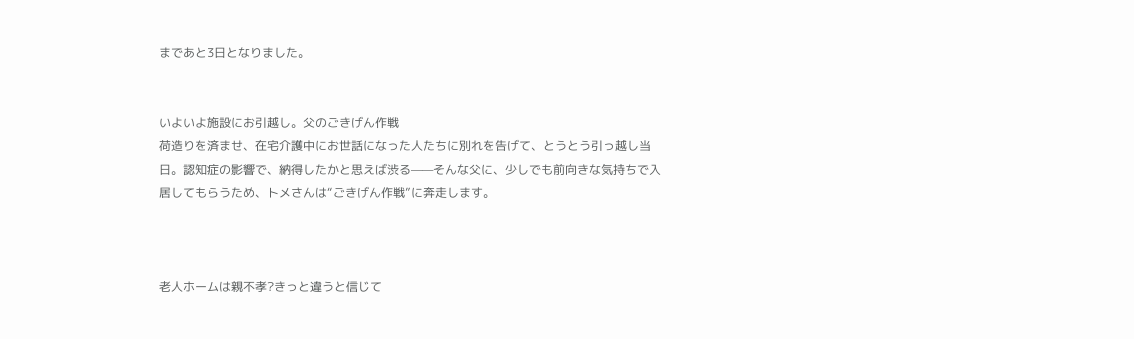まであと3日となりました。


いよいよ施設にお引越し。父のごきげん作戦
荷造りを済ませ、在宅介護中にお世話になった人たちに別れを告げて、とうとう引っ越し当日。認知症の影響で、納得したかと思えば渋る——そんな父に、少しでも前向きな気持ちで入居してもらうため、トメさんは“ごきげん作戦”に奔走します。



老人ホームは親不孝?きっと違うと信じて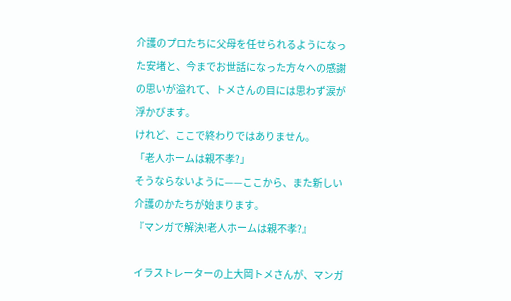介護のプロたちに父母を任せられるようになった安堵と、今までお世話になった方々への感謝の思いが溢れて、トメさんの目には思わず涙が浮かびます。
けれど、ここで終わりではありません。
「老人ホームは親不孝?」
そうならないように——ここから、また新しい介護のかたちが始まります。
『マンガで解決!老人ホームは親不孝?』

イラストレーターの上大岡トメさんが、マンガ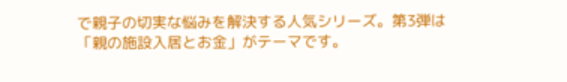で親子の切実な悩みを解決する人気シリーズ。第3弾は「親の施設入居とお金」がテーマです。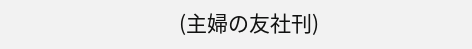(主婦の友社刊)